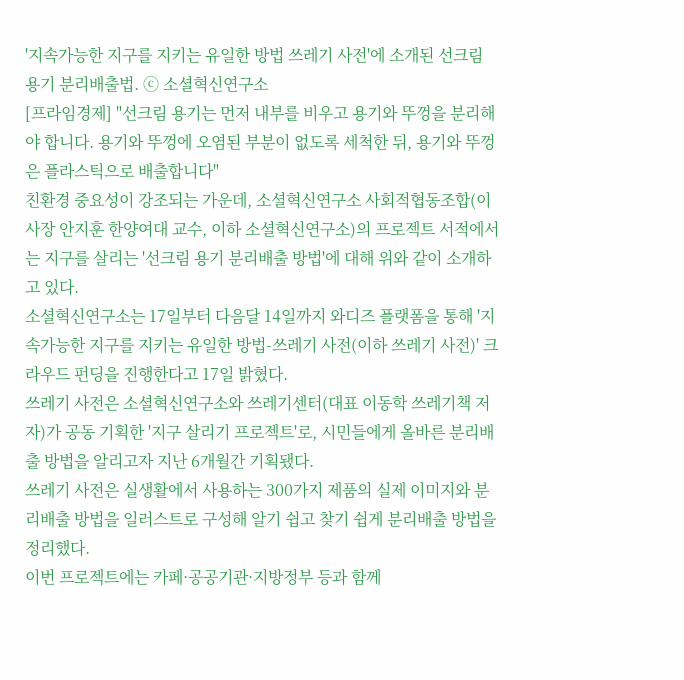'지속가능한 지구를 지키는 유일한 방법 쓰레기 사전'에 소개된 선크림 용기 분리배출법. ⓒ 소셜혁신연구소
[프라임경제] "선크림 용기는 먼저 내부를 비우고 용기와 뚜껑을 분리해야 합니다. 용기와 뚜껑에 오염된 부분이 없도록 세척한 뒤, 용기와 뚜껑은 플라스틱으로 배출합니다"
친환경 중요성이 강조되는 가운데, 소셜혁신연구소 사회적협동조합(이사장 안지훈 한양여대 교수, 이하 소셜혁신연구소)의 프로젝트 서적에서는 지구를 살리는 '선크림 용기 분리배출 방법'에 대해 위와 같이 소개하고 있다.
소셜혁신연구소는 17일부터 다음달 14일까지 와디즈 플랫폼을 통해 '지속가능한 지구를 지키는 유일한 방법-쓰레기 사전(이하 쓰레기 사전)' 크라우드 펀딩을 진행한다고 17일 밝혔다.
쓰레기 사전은 소셜혁신연구소와 쓰레기센터(대표 이동학 쓰레기책 저자)가 공동 기획한 '지구 살리기 프로젝트'로, 시민들에게 올바른 분리배출 방법을 알리고자 지난 6개월간 기획됐다.
쓰레기 사전은 실생활에서 사용하는 300가지 제품의 실제 이미지와 분리배출 방법을 일러스트로 구성해 알기 쉽고 찾기 쉽게 분리배출 방법을 정리했다.
이번 프로젝트에는 카페·공공기관·지방정부 등과 함께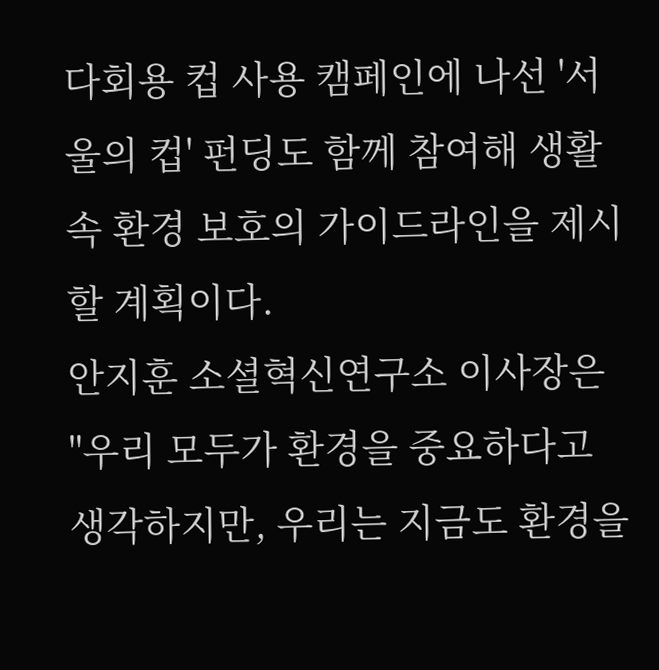다회용 컵 사용 캠페인에 나선 '서울의 컵' 펀딩도 함께 참여해 생활 속 환경 보호의 가이드라인을 제시할 계획이다.
안지훈 소셜혁신연구소 이사장은 "우리 모두가 환경을 중요하다고 생각하지만, 우리는 지금도 환경을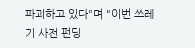파괴하고 있다"며 "이번 쓰레기 사전 펀딩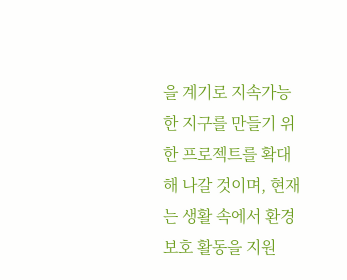을 계기로 지속가능한 지구를 만들기 위한 프로젝트를 확대해 나갈 것이며, 현재는 생활 속에서 환경보호 활동을 지원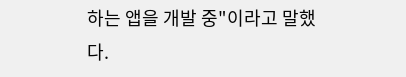하는 앱을 개발 중"이라고 말했다.